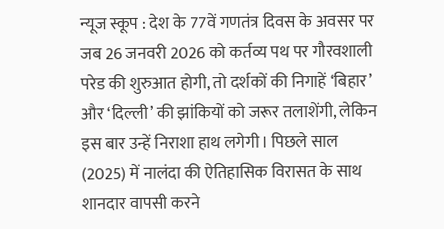न्यूज स्कूप : देश के 77वें गणतंत्र दिवस के अवसर पर जब 26 जनवरी 2026 को कर्तव्य पथ पर गौरवशाली परेड की शुरुआत होगी, तो दर्शकों की निगाहें ‘बिहार’ और ‘दिल्ली’ की झांकियों को जरूर तलाशेंगी, लेकिन इस बार उन्हें निराशा हाथ लगेगी। पिछले साल (2025) में नालंदा की ऐतिहासिक विरासत के साथ शानदार वापसी करने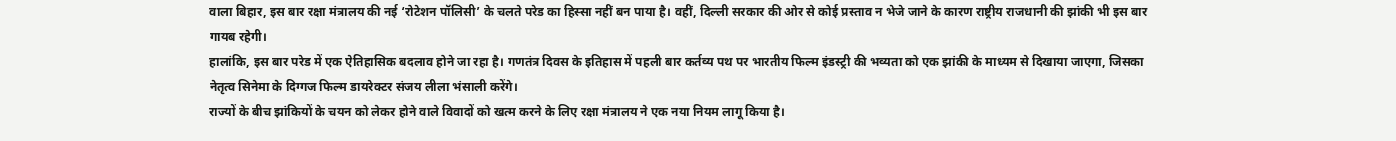वाला बिहार, इस बार रक्षा मंत्रालय की नई ‘रोटेशन पॉलिसी’ के चलते परेड का हिस्सा नहीं बन पाया है। वहीं, दिल्ली सरकार की ओर से कोई प्रस्ताव न भेजे जाने के कारण राष्ट्रीय राजधानी की झांकी भी इस बार गायब रहेगी।
हालांकि, इस बार परेड में एक ऐतिहासिक बदलाव होने जा रहा है। गणतंत्र दिवस के इतिहास में पहली बार कर्तव्य पथ पर भारतीय फिल्म इंडस्ट्री की भव्यता को एक झांकी के माध्यम से दिखाया जाएगा, जिसका नेतृत्व सिनेमा के दिग्गज फिल्म डायरेक्टर संजय लीला भंसाली करेंगे।
राज्यों के बीच झांकियों के चयन को लेकर होने वाले विवादों को खत्म करने के लिए रक्षा मंत्रालय ने एक नया नियम लागू किया है।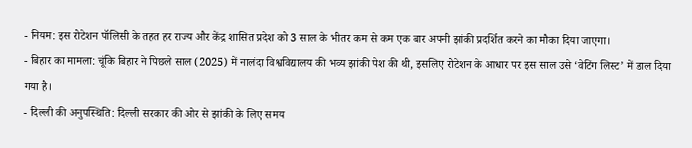- नियम: इस रोटेशन पॉलिसी के तहत हर राज्य और केंद्र शासित प्रदेश को 3 साल के भीतर कम से कम एक बार अपनी झांकी प्रदर्शित करने का मौका दिया जाएगा।
- बिहार का मामला: चूंकि बिहार ने पिछले साल (2025) में नालंदा विश्वविद्यालय की भव्य झांकी पेश की थी, इसलिए रोटेशन के आधार पर इस साल उसे ‘वेटिंग लिस्ट’ में डाल दिया गया है।
- दिल्ली की अनुपस्थिति: दिल्ली सरकार की ओर से झांकी के लिए समय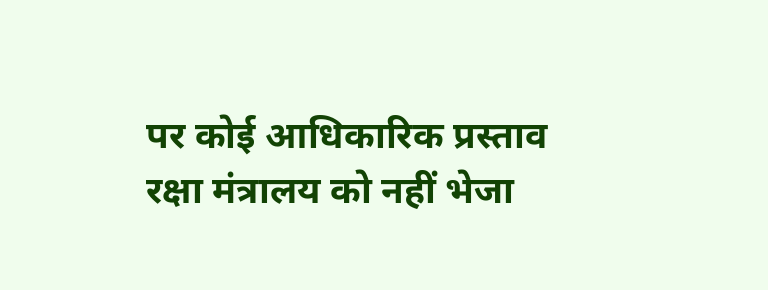पर कोई आधिकारिक प्रस्ताव रक्षा मंत्रालय को नहीं भेजा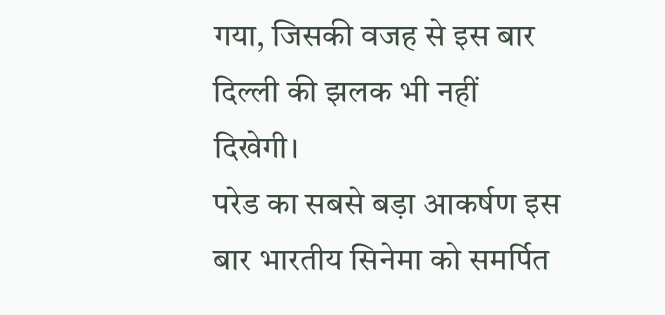गया, जिसकी वजह से इस बार दिल्ली की झलक भी नहीं दिखेगी।
परेड का सबसे बड़ा आकर्षण इस बार भारतीय सिनेमा को समर्पित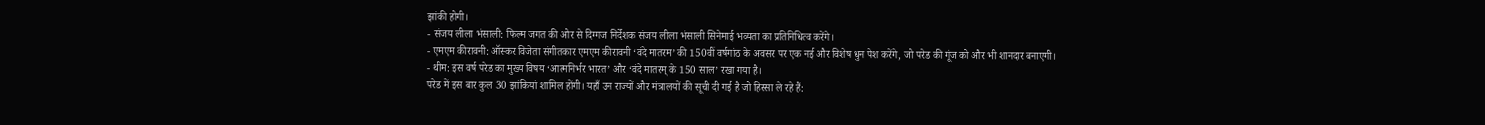झांकी होगी।
- संजय लीला भंसाली: फिल्म जगत की ओर से दिग्गज निर्देशक संजय लीला भंसाली सिनेमाई भव्यता का प्रतिनिधित्व करेंगे।
- एमएम कीरावनी: ऑस्कर विजेता संगीतकार एमएम कीरावनी ‘वंदे मातरम’ की 150वीं वर्षगांठ के अवसर पर एक नई और विशेष धुन पेश करेंगे, जो परेड की गूंज को और भी शानदार बनाएगी।
- थीम: इस वर्ष परेड का मुख्य विषय ‘आत्मनिर्भर भारत’ और ‘वंदे मातरम् के 150 साल’ रखा गया है।
परेड में इस बार कुल 30 झांकियां शामिल होंगी। यहाँ उन राज्यों और मंत्रालयों की सूची दी गई है जो हिस्सा ले रहे हैं: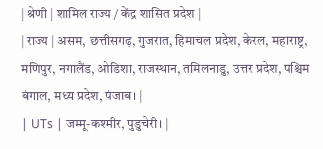| श्रेणी | शामिल राज्य / केंद्र शासित प्रदेश |
| राज्य | असम, छत्तीसगढ़, गुजरात, हिमाचल प्रदेश, केरल, महाराष्ट्र, मणिपुर, नगालैंड, ओडिशा, राजस्थान, तमिलनाडु, उत्तर प्रदेश, पश्चिम बंगाल, मध्य प्रदेश, पंजाब। |
| UTs | जम्मू-कश्मीर, पुडुचेरी। |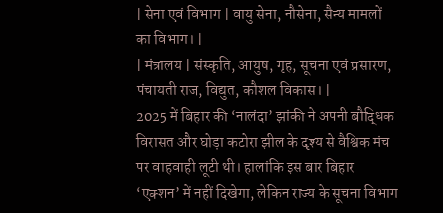| सेना एवं विभाग | वायु सेना, नौसेना, सैन्य मामलों का विभाग। |
| मंत्रालय | संस्कृति, आयुष, गृह, सूचना एवं प्रसारण, पंचायती राज, विद्युत, कौशल विकास। |
2025 में बिहार की ‘नालंदा’ झांकी ने अपनी बौद्धिक विरासत और घोड़ा कटोरा झील के दृश्य से वैश्विक मंच पर वाहवाही लूटी थी। हालांकि इस बार बिहार ‘एक्शन’ में नहीं दिखेगा, लेकिन राज्य के सूचना विभाग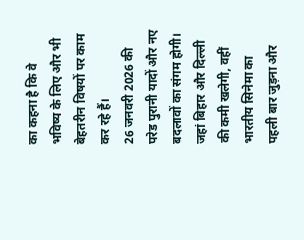का कहना है कि वे भविष्य के लिए और भी बेहतरीन विषयों पर काम कर रहे हैं।
26 जनवरी 2026 की परेड पुरानी यादों और नए बदलावों का संगम होगी। जहां बिहार और दिल्ली की कमी खलेगी, वहीं भारतीय सिनेमा का पहली बार जुड़ना और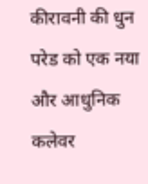कीरावनी की धुन परेड को एक नया और आधुनिक कलेवर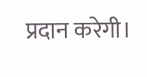प्रदान करेगी।